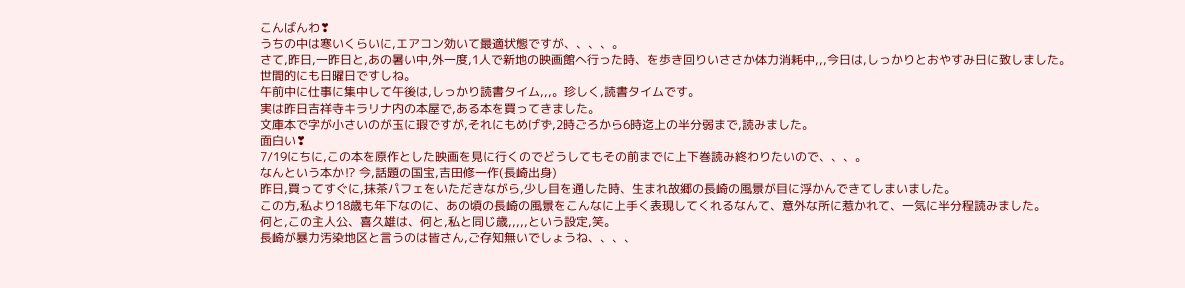こんばんわ❣
うちの中は寒いくらいに,エアコン効いて最適状態ですが、、、、。
さて,昨日,一昨日と,あの暑い中,外一度,1人で新地の映画館へ行った時、を歩き回りいささか体力消耗中,,,今日は,しっかりとおやすみ日に致しました。
世間的にも日曜日ですしね。
午前中に仕事に集中して午後は,しっかり読書タイム,,,。珍しく,読書タイムです。
実は昨日吉祥寺キラリナ内の本屋で,ある本を買ってきました。
文庫本で字が小さいのが玉に瑕ですが,それにもめげず,2時ごろから6時迄上の半分弱まで,読みました。
面白い❣
7/19にちに,この本を原作とした映画を見に行くのでどうしてもその前までに上下巻読み終わりたいので、、、。
なんという本か⁉ 今,話題の国宝,吉田修一作(長崎出身)
昨日,買ってすぐに,抹茶パフェをいただきながら,少し目を通した時、生まれ故郷の長崎の風景が目に浮かんできてしまいました。
この方,私より18歳も年下なのに、あの頃の長崎の風景をこんなに上手く表現してくれるなんて、意外な所に惹かれて、一気に半分程読みました。
何と,この主人公、喜久雄は、何と,私と同じ歳,,,,,という設定,笑。
長崎が暴力汚染地区と言うのは皆さん,ご存知無いでしょうね、、、、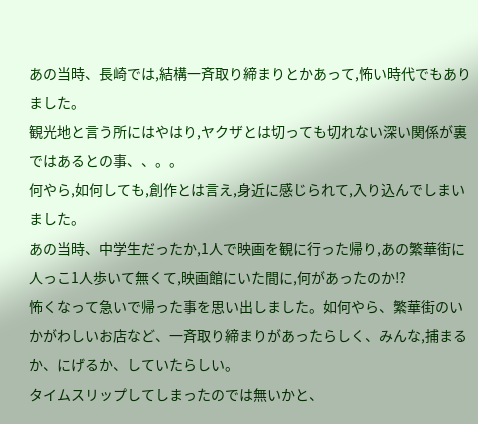あの当時、長崎では,結構一斉取り締まりとかあって,怖い時代でもありました。
観光地と言う所にはやはり,ヤクザとは切っても切れない深い関係が裏ではあるとの事、、。。
何やら,如何しても,創作とは言え,身近に感じられて,入り込んでしまいました。
あの当時、中学生だったか,1人で映画を観に行った帰り,あの繁華街に人っこ1人歩いて無くて,映画館にいた間に,何があったのか⁉
怖くなって急いで帰った事を思い出しました。如何やら、繁華街のいかがわしいお店など、一斉取り締まりがあったらしく、みんな,捕まるか、にげるか、していたらしい。
タイムスリップしてしまったのでは無いかと、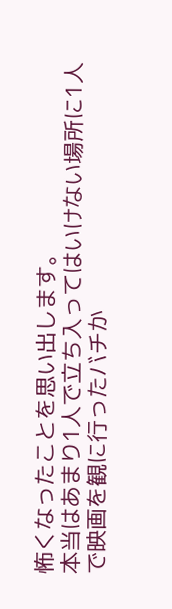怖くなったことを思い出します。
本当はあまり1人で立ち入ってはいけない場所に1人で映画を観に行ったバチか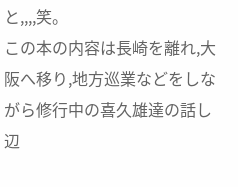と,,,,笑。
この本の内容は長崎を離れ,大阪へ移り,地方巡業などをしながら修行中の喜久雄達の話し辺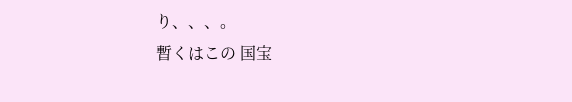り、、、。
暫くはこの 国宝